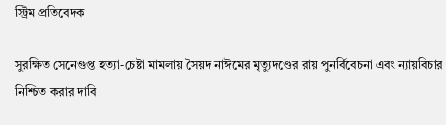স্ট্রিম প্রতিবেদক

সুরক্ষিত সেনেগুপ্ত হত্যা-চেষ্টা মামলায় সৈয়দ নাঈমের মৃত্যুদণ্ডের রায় পুনর্বিবেচনা এবং ন্যায়বিচার নিশ্চিত করার দাবি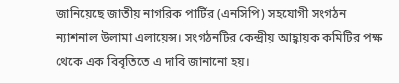জানিয়েছে জাতীয় নাগরিক পার্টির (এনসিপি) সহযোগী সংগঠন ন্যাশনাল উলামা এলায়েন্স। সংগঠনটির কেন্দ্রীয় আহ্বায়ক কমিটির পক্ষ থেকে এক বিবৃতিতে এ দাবি জানানো হয়।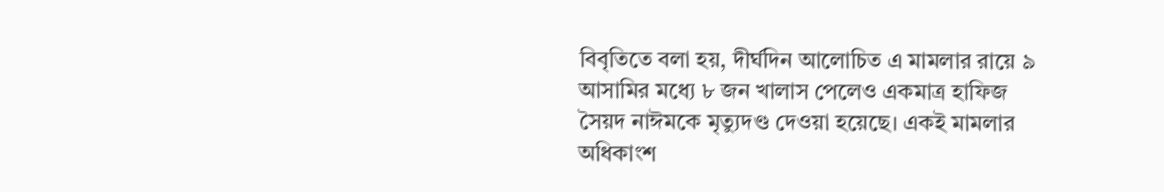বিবৃতিতে বলা হয়, দীর্ঘদিন আলোচিত এ মামলার রায়ে ৯ আসামির মধ্যে ৮ জন খালাস পেলেও একমাত্র হাফিজ সৈয়দ নাঈমকে মৃত্যুদণ্ড দেওয়া হয়েছে। একই মামলার অধিকাংশ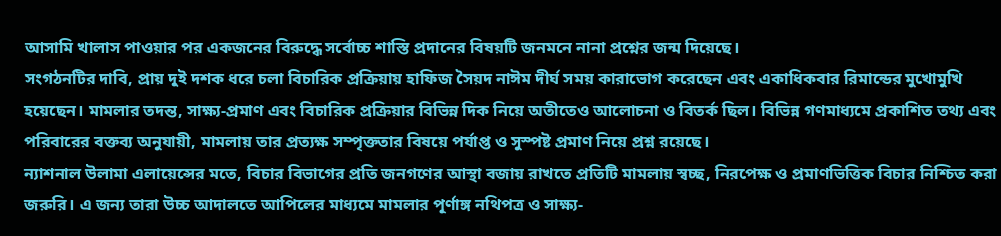আসামি খালাস পাওয়ার পর একজনের বিরুদ্ধে সর্বোচ্চ শাস্তি প্রদানের বিষয়টি জনমনে নানা প্রশ্নের জন্ম দিয়েছে।
সংগঠনটির দাবি, প্রায় দুই দশক ধরে চলা বিচারিক প্রক্রিয়ায় হাফিজ সৈয়দ নাঈম দীর্ঘ সময় কারাভোগ করেছেন এবং একাধিকবার রিমান্ডের মুখোমুখি হয়েছেন। মামলার তদন্ত, সাক্ষ্য-প্রমাণ এবং বিচারিক প্রক্রিয়ার বিভিন্ন দিক নিয়ে অতীতেও আলোচনা ও বিতর্ক ছিল। বিভিন্ন গণমাধ্যমে প্রকাশিত তথ্য এবং পরিবারের বক্তব্য অনুযায়ী, মামলায় তার প্রত্যক্ষ সম্পৃক্ততার বিষয়ে পর্যাপ্ত ও সুস্পষ্ট প্রমাণ নিয়ে প্রশ্ন রয়েছে।
ন্যাশনাল উলামা এলায়েন্সের মতে, বিচার বিভাগের প্রতি জনগণের আস্থা বজায় রাখতে প্রতিটি মামলায় স্বচ্ছ, নিরপেক্ষ ও প্রমাণভিত্তিক বিচার নিশ্চিত করা জরুরি। এ জন্য তারা উচ্চ আদালতে আপিলের মাধ্যমে মামলার পূর্ণাঙ্গ নথিপত্র ও সাক্ষ্য-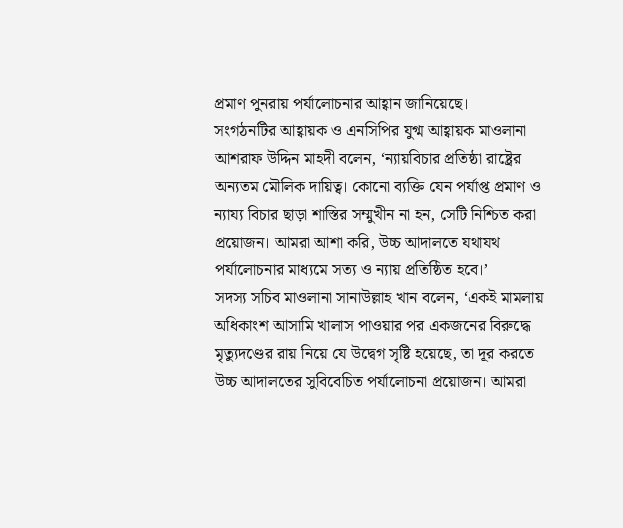প্রমাণ পুনরায় পর্যালোচনার আহ্বান জানিয়েছে।
সংগঠনটির আহ্বায়ক ও এনসিপির যুগ্ম আহ্বায়ক মাওলানা আশরাফ উদ্দিন মাহদী বলেন, ‘ন্যায়বিচার প্রতিষ্ঠা রাষ্ট্রের অন্যতম মৌলিক দায়িত্ব। কোনো ব্যক্তি যেন পর্যাপ্ত প্রমাণ ও ন্যায্য বিচার ছাড়া শাস্তির সম্মুখীন না হন, সেটি নিশ্চিত করা প্রয়োজন। আমরা আশা করি, উচ্চ আদালতে যথাযথ পর্যালোচনার মাধ্যমে সত্য ও ন্যায় প্রতিষ্ঠিত হবে।’
সদস্য সচিব মাওলানা সানাউল্লাহ খান বলেন, ‘একই মামলায় অধিকাংশ আসামি খালাস পাওয়ার পর একজনের বিরুদ্ধে মৃত্যুদণ্ডের রায় নিয়ে যে উদ্বেগ সৃষ্টি হয়েছে, তা দূর করতে উচ্চ আদালতের সুবিবেচিত পর্যালোচনা প্রয়োজন। আমরা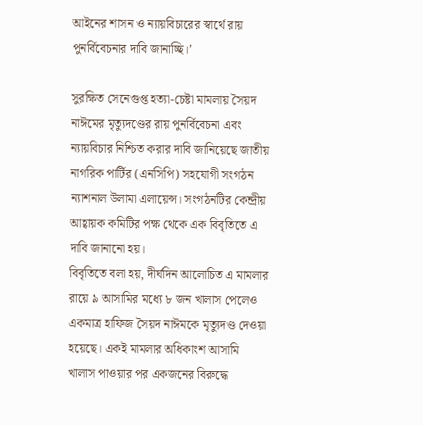আইনের শাসন ও ন্যায়বিচারের স্বার্থে রায় পুনর্বিবেচনার দাবি জানাচ্ছি।’

সুরক্ষিত সেনেগুপ্ত হত্যা-চেষ্টা মামলায় সৈয়দ নাঈমের মৃত্যুদণ্ডের রায় পুনর্বিবেচনা এবং ন্যায়বিচার নিশ্চিত করার দাবি জানিয়েছে জাতীয় নাগরিক পার্টির (এনসিপি) সহযোগী সংগঠন ন্যাশনাল উলামা এলায়েন্স। সংগঠনটির কেন্দ্রীয় আহ্বায়ক কমিটির পক্ষ থেকে এক বিবৃতিতে এ দাবি জানানো হয়।
বিবৃতিতে বলা হয়, দীর্ঘদিন আলোচিত এ মামলার রায়ে ৯ আসামির মধ্যে ৮ জন খালাস পেলেও একমাত্র হাফিজ সৈয়দ নাঈমকে মৃত্যুদণ্ড দেওয়া হয়েছে। একই মামলার অধিকাংশ আসামি খালাস পাওয়ার পর একজনের বিরুদ্ধে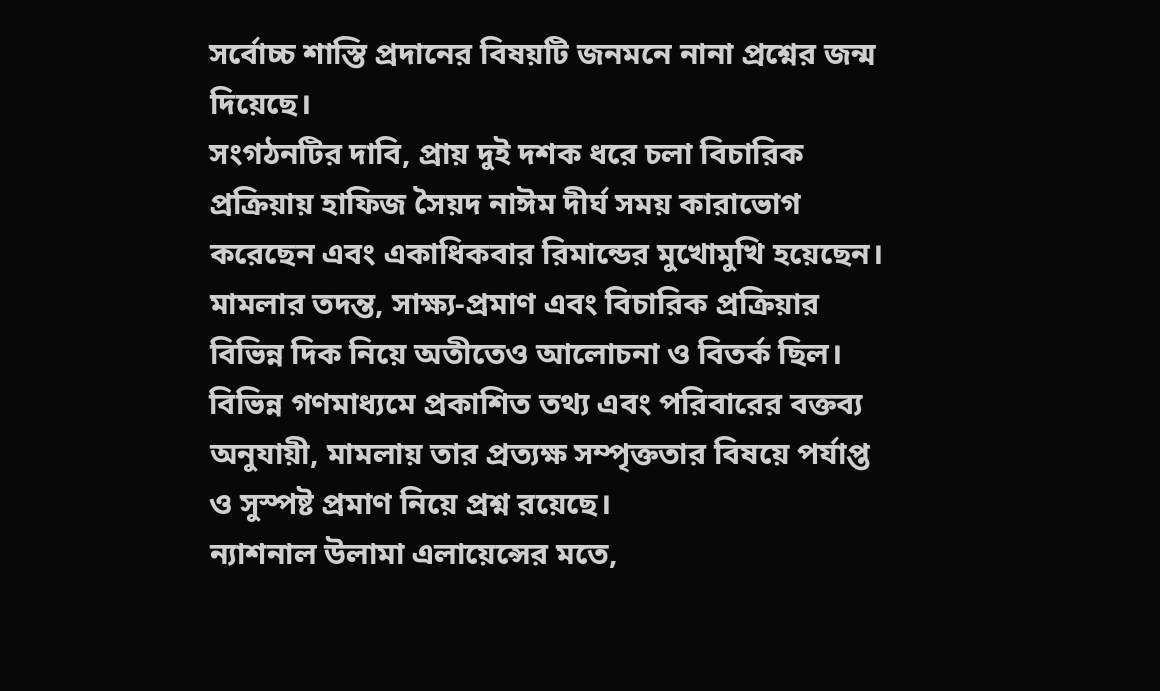সর্বোচ্চ শাস্তি প্রদানের বিষয়টি জনমনে নানা প্রশ্নের জন্ম দিয়েছে।
সংগঠনটির দাবি, প্রায় দুই দশক ধরে চলা বিচারিক প্রক্রিয়ায় হাফিজ সৈয়দ নাঈম দীর্ঘ সময় কারাভোগ করেছেন এবং একাধিকবার রিমান্ডের মুখোমুখি হয়েছেন। মামলার তদন্ত, সাক্ষ্য-প্রমাণ এবং বিচারিক প্রক্রিয়ার বিভিন্ন দিক নিয়ে অতীতেও আলোচনা ও বিতর্ক ছিল। বিভিন্ন গণমাধ্যমে প্রকাশিত তথ্য এবং পরিবারের বক্তব্য অনুযায়ী, মামলায় তার প্রত্যক্ষ সম্পৃক্ততার বিষয়ে পর্যাপ্ত ও সুস্পষ্ট প্রমাণ নিয়ে প্রশ্ন রয়েছে।
ন্যাশনাল উলামা এলায়েন্সের মতে,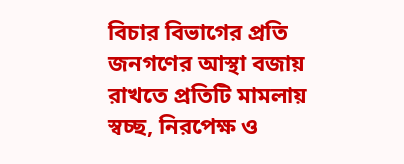বিচার বিভাগের প্রতি জনগণের আস্থা বজায় রাখতে প্রতিটি মামলায় স্বচ্ছ, নিরপেক্ষ ও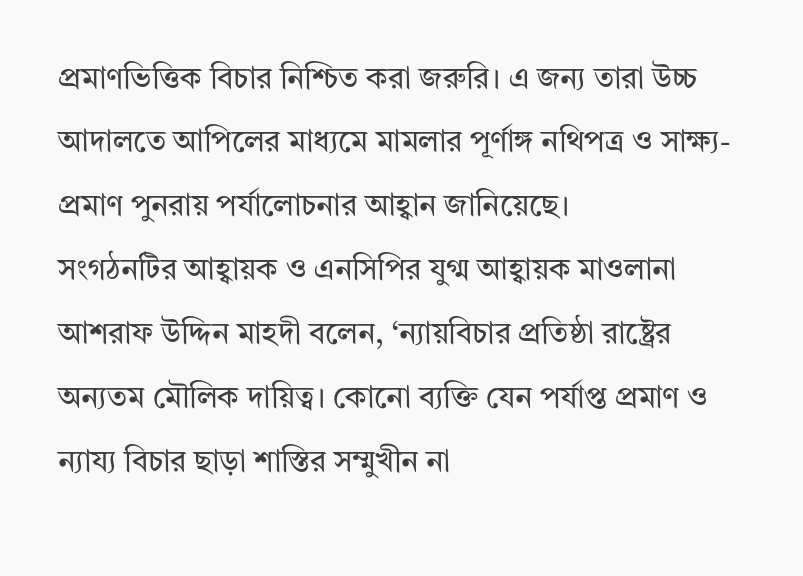প্রমাণভিত্তিক বিচার নিশ্চিত করা জরুরি। এ জন্য তারা উচ্চ আদালতে আপিলের মাধ্যমে মামলার পূর্ণাঙ্গ নথিপত্র ও সাক্ষ্য-প্রমাণ পুনরায় পর্যালোচনার আহ্বান জানিয়েছে।
সংগঠনটির আহ্বায়ক ও এনসিপির যুগ্ম আহ্বায়ক মাওলানা আশরাফ উদ্দিন মাহদী বলেন, ‘ন্যায়বিচার প্রতিষ্ঠা রাষ্ট্রের অন্যতম মৌলিক দায়িত্ব। কোনো ব্যক্তি যেন পর্যাপ্ত প্রমাণ ও ন্যায্য বিচার ছাড়া শাস্তির সম্মুখীন না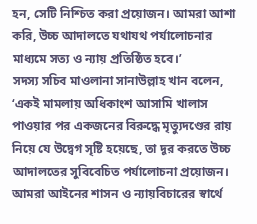হন, সেটি নিশ্চিত করা প্রয়োজন। আমরা আশা করি, উচ্চ আদালতে যথাযথ পর্যালোচনার মাধ্যমে সত্য ও ন্যায় প্রতিষ্ঠিত হবে।’
সদস্য সচিব মাওলানা সানাউল্লাহ খান বলেন, ‘একই মামলায় অধিকাংশ আসামি খালাস পাওয়ার পর একজনের বিরুদ্ধে মৃত্যুদণ্ডের রায় নিয়ে যে উদ্বেগ সৃষ্টি হয়েছে, তা দূর করতে উচ্চ আদালতের সুবিবেচিত পর্যালোচনা প্রয়োজন। আমরা আইনের শাসন ও ন্যায়বিচারের স্বার্থে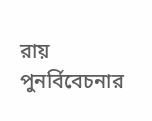রায় পুনর্বিবেচনার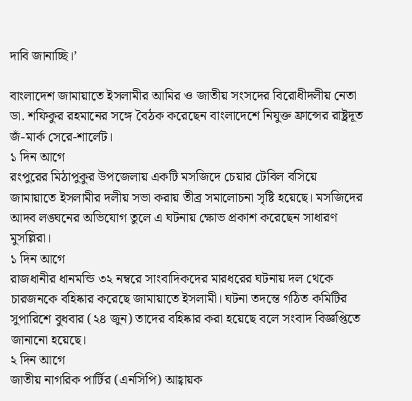দাবি জানাচ্ছি।’

বাংলাদেশ জামায়াতে ইসলামীর আমির ও জাতীয় সংসদের বিরোধীদলীয় নেতা ডা. শফিকুর রহমানের সঙ্গে বৈঠক করেছেন বাংলাদেশে নিযুক্ত ফ্রান্সের রাষ্ট্রদূত জঁ-মার্ক সেরে-শার্লেট।
১ দিন আগে
রংপুরের মিঠাপুকুর উপজেলায় একটি মসজিদে চেয়ার টেবিল বসিয়ে জামায়াতে ইসলামীর দলীয় সভা করায় তীব্র সমালোচনা সৃষ্টি হয়েছে। মসজিদের আদব লঙ্ঘনের অভিযোগ তুলে এ ঘটনায় ক্ষোভ প্রকাশ করেছেন সাধারণ মুসল্লিরা।
১ দিন আগে
রাজধানীর ধানমন্ডি ৩২ নম্বরে সাংবাদিকদের মারধরের ঘটনায় দল থেকে চারজনকে বহিষ্কার করেছে জামায়াতে ইসলামী। ঘটনা তদন্তে গঠিত কমিটির সুপারিশে বুধবার (২৪ জুন) তাদের বহিষ্কার করা হয়েছে বলে সংবাদ বিজ্ঞপ্তিতে জানানো হয়েছে।
২ দিন আগে
জাতীয় নাগরিক পার্টির (এনসিপি) আহ্বায়ক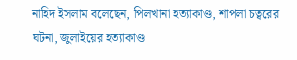নাহিদ ইসলাম বলেছেন, পিলখানা হত্যাকাণ্ড, শাপলা চত্বরের ঘটনা, জুলাইয়ের হত্যাকাণ্ড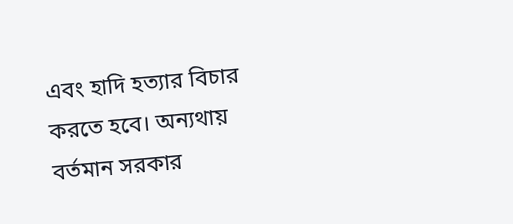এবং হাদি হত্যার বিচার করতে হবে। অন্যথায় বর্তমান সরকার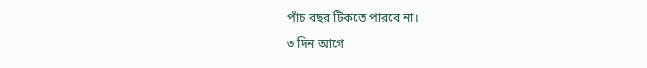পাঁচ বছর টিকতে পারবে না।
৩ দিন আগে